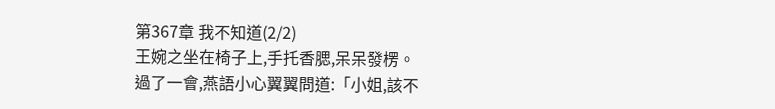第367章 我不知道(2/2)
王婉之坐在椅子上,手托香腮,呆呆發楞。
過了一會,燕語小心翼翼問道:「小姐,該不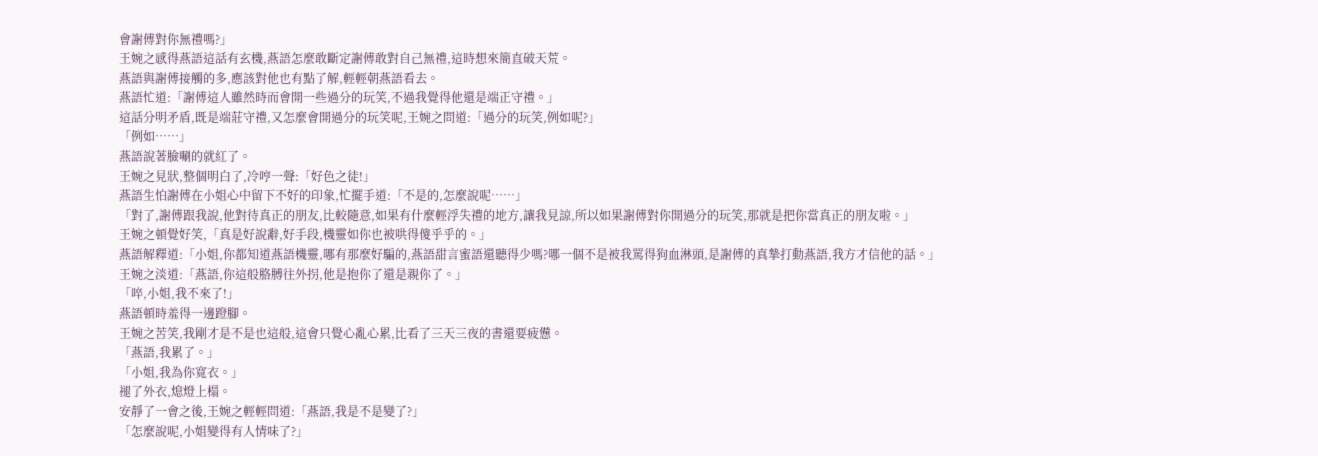會謝傅對你無禮嗎?」
王婉之感得燕語這話有玄機,燕語怎麼敢斷定謝傅敢對自己無禮,這時想來簡直破天荒。
燕語與謝傅接觸的多,應該對他也有點了解,輕輕朝燕語看去。
燕語忙道:「謝傅這人雖然時而會開一些過分的玩笑,不過我覺得他還是端正守禮。」
這話分明矛盾,既是端莊守禮,又怎麼會開過分的玩笑呢,王婉之問道:「過分的玩笑,例如呢?」
「例如……」
燕語說著臉唰的就紅了。
王婉之見狀,整個明白了,冷哼一聲:「好色之徒!」
燕語生怕謝傅在小姐心中留下不好的印象,忙擺手道:「不是的,怎麼說呢……」
「對了,謝傅跟我說,他對待真正的朋友,比較隨意,如果有什麼輕浮失禮的地方,讓我見諒,所以如果謝傅對你開過分的玩笑,那就是把你當真正的朋友啦。」
王婉之頓覺好笑,「真是好說辭,好手段,機靈如你也被哄得傻乎乎的。」
燕語解釋道:「小姐,你都知道燕語機靈,哪有那麼好騙的,燕語甜言蜜語還聽得少嗎?哪一個不是被我罵得狗血淋頭,是謝傅的真摯打動燕語,我方才信他的話。」
王婉之淡道:「燕語,你這般胳膊往外拐,他是抱你了還是親你了。」
「啐,小姐,我不來了!」
燕語頓時羞得一邊蹬腳。
王婉之苦笑,我剛才是不是也這般,這會只覺心亂心累,比看了三天三夜的書還要疲憊。
「燕語,我累了。」
「小姐,我為你寬衣。」
褪了外衣,熄燈上榻。
安靜了一會之後,王婉之輕輕問道:「燕語,我是不是變了?」
「怎麼說呢,小姐變得有人情味了?」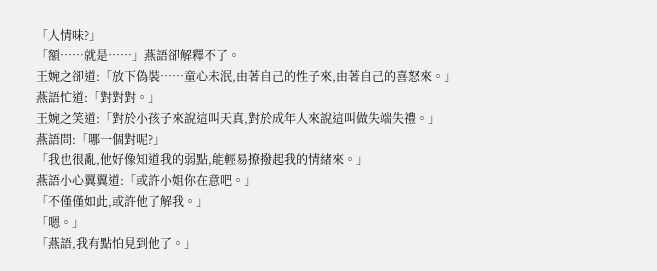「人情味?」
「額……就是……」燕語卻解釋不了。
王婉之卻道:「放下偽裝……童心未泯,由著自己的性子來,由著自己的喜怒來。」
燕語忙道:「對對對。」
王婉之笑道:「對於小孩子來說這叫天真,對於成年人來說這叫做失端失禮。」
燕語問:「哪一個對呢?」
「我也很亂,他好像知道我的弱點,能輕易撩撥起我的情緒來。」
燕語小心翼翼道:「或許小姐你在意吧。」
「不僅僅如此,或許他了解我。」
「嗯。」
「燕語,我有點怕見到他了。」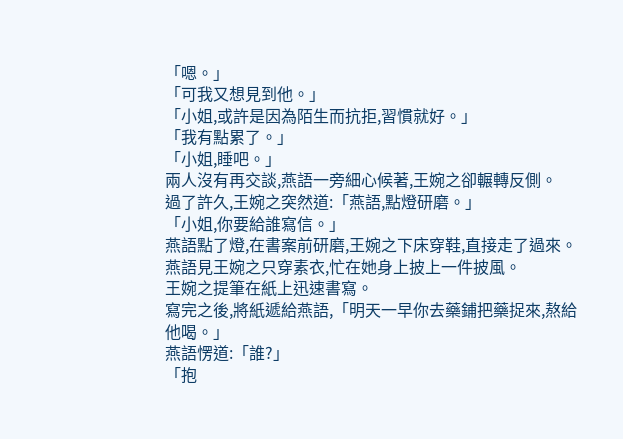「嗯。」
「可我又想見到他。」
「小姐,或許是因為陌生而抗拒,習慣就好。」
「我有點累了。」
「小姐,睡吧。」
兩人沒有再交談,燕語一旁細心候著,王婉之卻輾轉反側。
過了許久,王婉之突然道:「燕語,點燈研磨。」
「小姐,你要給誰寫信。」
燕語點了燈,在書案前研磨,王婉之下床穿鞋,直接走了過來。
燕語見王婉之只穿素衣,忙在她身上披上一件披風。
王婉之提筆在紙上迅速書寫。
寫完之後,將紙遞給燕語,「明天一早你去藥鋪把藥捉來,熬給他喝。」
燕語愣道:「誰?」
「抱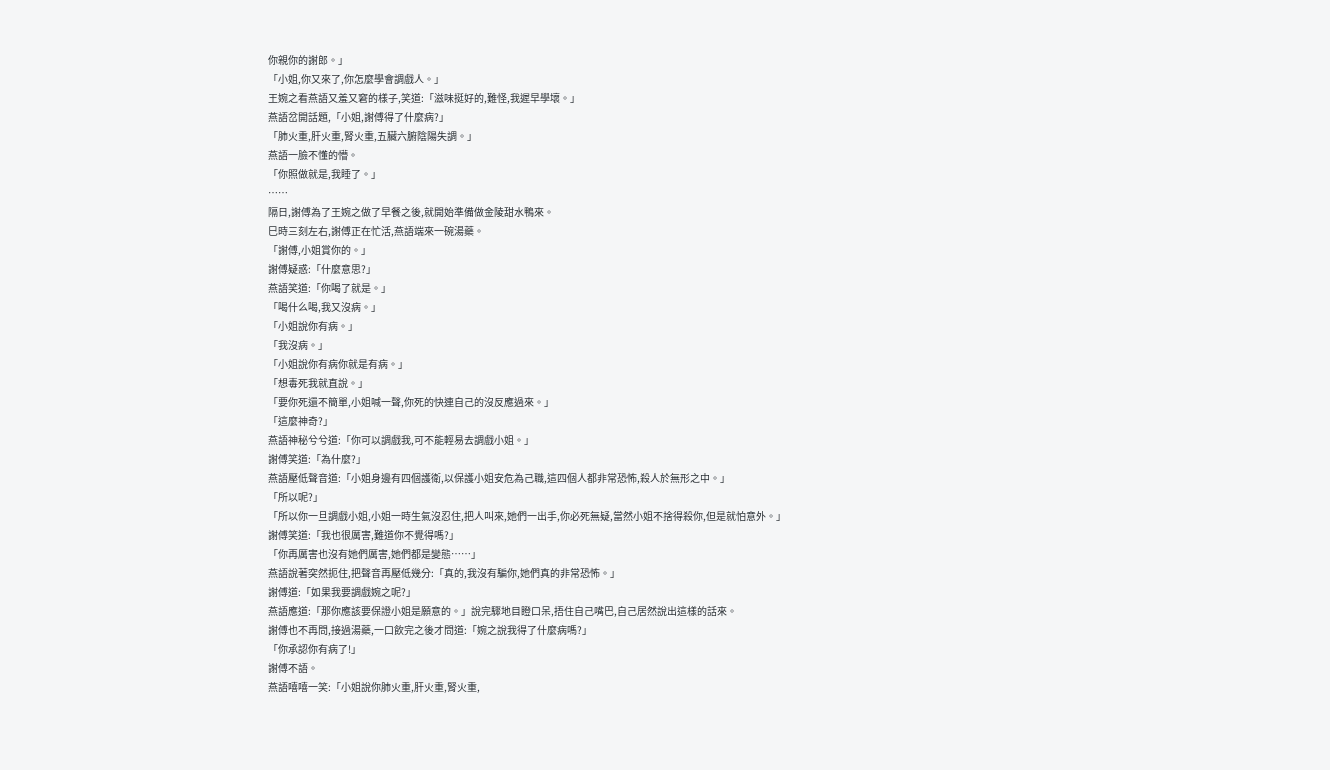你親你的謝郎。」
「小姐,你又來了,你怎麼學會調戲人。」
王婉之看燕語又羞又窘的樣子,笑道:「滋味挺好的,難怪,我遲早學壞。」
燕語岔開話題,「小姐,謝傅得了什麼病?」
「肺火重,肝火重,腎火重,五臟六腑陰陽失調。」
燕語一臉不懂的懵。
「你照做就是,我睡了。」
……
隔日,謝傅為了王婉之做了早餐之後,就開始準備做金陵甜水鴨來。
巳時三刻左右,謝傅正在忙活,燕語端來一碗湯藥。
「謝傅,小姐賞你的。」
謝傅疑惑:「什麼意思?」
燕語笑道:「你喝了就是。」
「喝什么喝,我又沒病。」
「小姐說你有病。」
「我沒病。」
「小姐說你有病你就是有病。」
「想毒死我就直說。」
「要你死還不簡單,小姐喊一聲,你死的快連自己的沒反應過來。」
「這麼神奇?」
燕語神秘兮兮道:「你可以調戲我,可不能輕易去調戲小姐。」
謝傅笑道:「為什麼?」
燕語壓低聲音道:「小姐身邊有四個護衛,以保護小姐安危為己職,這四個人都非常恐怖,殺人於無形之中。」
「所以呢?」
「所以你一旦調戲小姐,小姐一時生氣沒忍住,把人叫來,她們一出手,你必死無疑,當然小姐不捨得殺你,但是就怕意外。」
謝傅笑道:「我也很厲害,難道你不覺得嗎?」
「你再厲害也沒有她們厲害,她們都是變態……」
燕語說著突然扼住,把聲音再壓低幾分:「真的,我沒有騙你,她們真的非常恐怖。」
謝傅道:「如果我要調戲婉之呢?」
燕語應道:「那你應該要保證小姐是願意的。」說完驟地目瞪口呆,捂住自己嘴巴,自己居然說出這樣的話來。
謝傅也不再問,接過湯藥,一口飲完之後才問道:「婉之說我得了什麼病嗎?」
「你承認你有病了!」
謝傅不語。
燕語嘻嘻一笑:「小姐說你肺火重,肝火重,腎火重,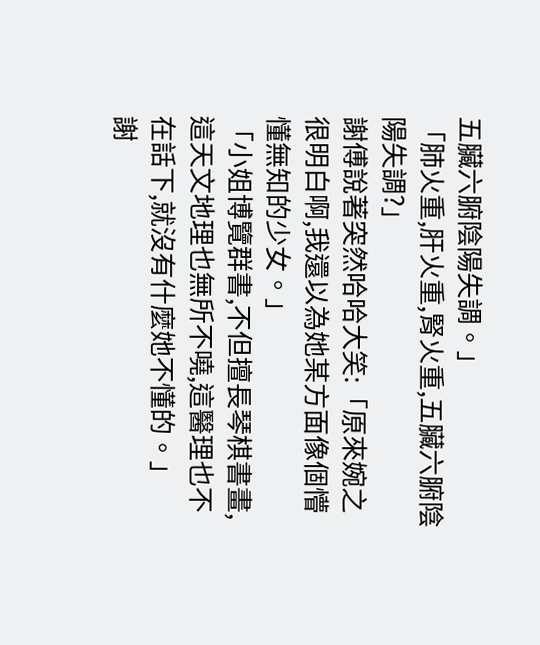五臟六腑陰陽失調。」
「肺火重,肝火重,腎火重,五臟六腑陰陽失調?」
謝傅說著突然哈哈大笑:「原來婉之很明白啊,我還以為她某方面像個懵懂無知的少女。」
「小姐博覽群書,不但擅長琴棋書畫,這天文地理也無所不嘵,這醫理也不在話下,就沒有什麼她不懂的。」
謝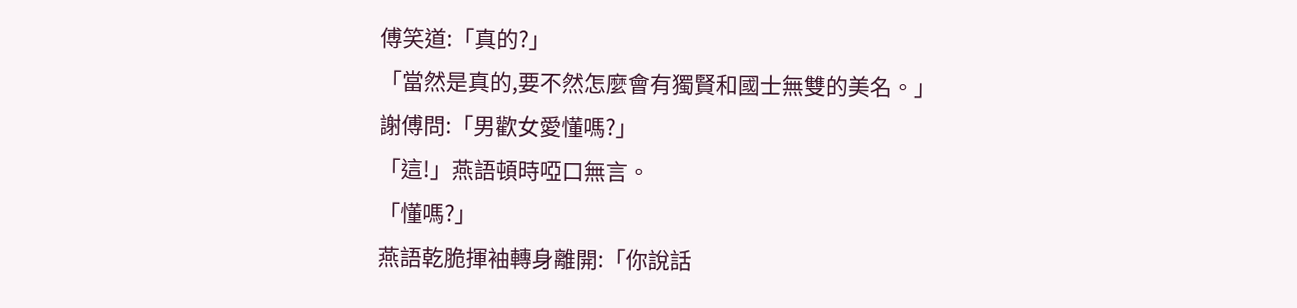傅笑道:「真的?」
「當然是真的,要不然怎麼會有獨賢和國士無雙的美名。」
謝傅問:「男歡女愛懂嗎?」
「這!」燕語頓時啞口無言。
「懂嗎?」
燕語乾脆揮袖轉身離開:「你說話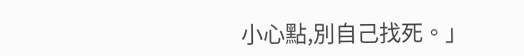小心點,別自己找死。」